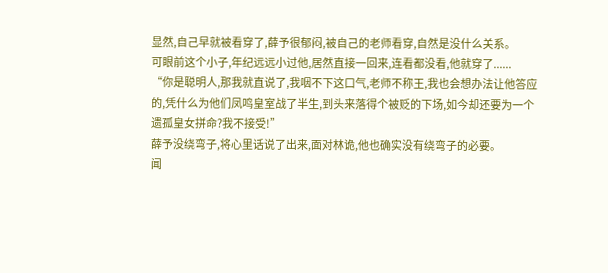显然,自己早就被看穿了,薛予很郁闷,被自己的老师看穿,自然是没什么关系。
可眼前这个小子,年纪远远小过他,居然直接一回来,连看都没看,他就穿了......
“你是聪明人,那我就直说了,我咽不下这口气,老师不称王,我也会想办法让他答应的,凭什么为他们凤鸣皇室战了半生,到头来落得个被贬的下场,如今却还要为一个遗孤皇女拼命?我不接受!”
薛予没绕弯子,将心里话说了出来,面对林诡,他也确实没有绕弯子的必要。
闻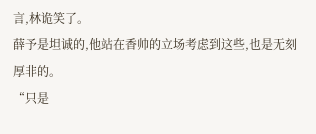言,林诡笑了。
薛予是坦诚的,他站在香帅的立场考虑到这些,也是无刻厚非的。
“只是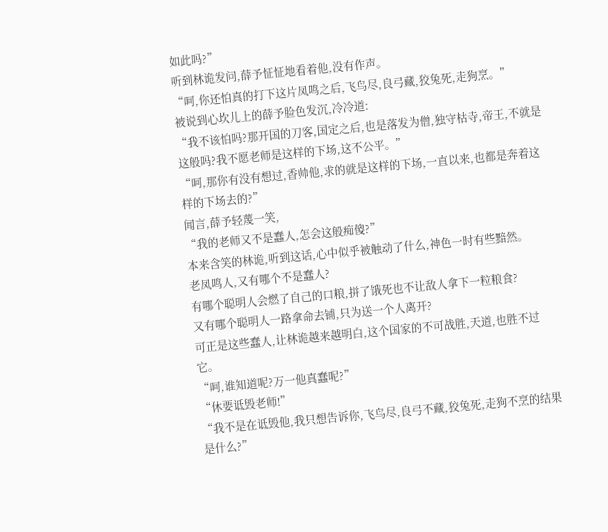如此吗?”
听到林诡发问,薛予怔怔地看着他,没有作声。
“呵,你还怕真的打下这片凤鸣之后,飞鸟尽,良弓藏,狡兔死,走狗烹。”
被说到心坎儿上的薛予脸色发沉,冷冷道:
“我不该怕吗?那开国的刀客,国定之后,也是落发为僧,独守枯寺,帝王,不就是这般吗?我不愿老师是这样的下场,这不公平。”
“呵,那你有没有想过,香帅他,求的就是这样的下场,一直以来,也都是奔着这样的下场去的?”
闻言,薛予轻蔑一笑,
“我的老师又不是蠢人,怎会这般痴傻?”
本来含笑的林诡,听到这话,心中似乎被触动了什么,神色一时有些黯然。
老凤鸣人,又有哪个不是蠢人?
有哪个聪明人会燃了自己的口粮,拼了饿死也不让敌人拿下一粒粮食?
又有哪个聪明人一路拿命去铺,只为送一个人离开?
可正是这些蠢人,让林诡越来越明白,这个国家的不可战胜,天道,也胜不过它。
“呵,谁知道呢?万一他真蠢呢?”
“休要诋毁老师!”
“我不是在诋毁他,我只想告诉你,飞鸟尽,良弓不藏,狡兔死,走狗不烹的结果是什么?”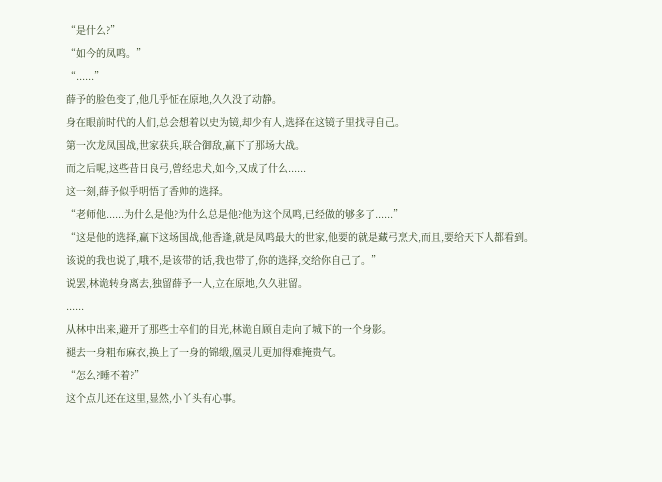“是什么?”
“如今的凤鸣。”
“......”
薛予的脸色变了,他几乎怔在原地,久久没了动静。
身在眼前时代的人们,总会想着以史为镜,却少有人,选择在这镜子里找寻自己。
第一次龙凤国战,世家获兵,联合御敌,赢下了那场大战。
而之后呢,这些昔日良弓,曾经忠犬,如今,又成了什么......
这一刻,薛予似乎明悟了香帅的选择。
“老师他......为什么是他?为什么总是他?他为这个凤鸣,已经做的够多了......”
“这是他的选择,赢下这场国战,他香逢,就是凤鸣最大的世家,他要的就是藏弓烹犬,而且,要给天下人都看到。
该说的我也说了,哦不,是该带的话,我也带了,你的选择,交给你自己了。”
说罢,林诡转身离去,独留薛予一人,立在原地,久久驻留。
......
从林中出来,避开了那些士卒们的目光,林诡自顾自走向了城下的一个身影。
褪去一身粗布麻衣,换上了一身的锦缎,凰灵儿更加得难掩贵气。
“怎么?睡不着?”
这个点儿还在这里,显然,小丫头有心事。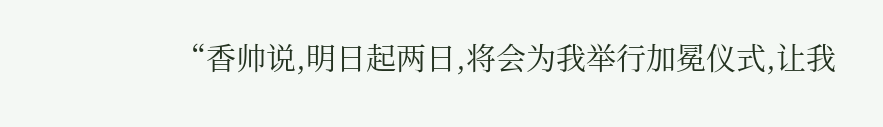“香帅说,明日起两日,将会为我举行加冕仪式,让我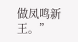做凤鸣新王。”